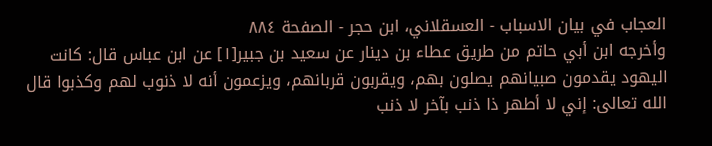العجاب في بيان الاسباب - العسقلاني، ابن حجر - الصفحة ٨٨٤
وأخرجه ابن أبي حاتم من طريق عطاء بن دينار عن سعيد بن جبير[١] عن ابن عباس قال: كانت اليهود يقدمون صبيانهم يصلون بهم، ويقربون قربانهم، ويزعمون أنه لا ذنوب لهم وكذبوا قال الله تعالى: إني لا أطهر ذا ذنب بآخر لا ذنب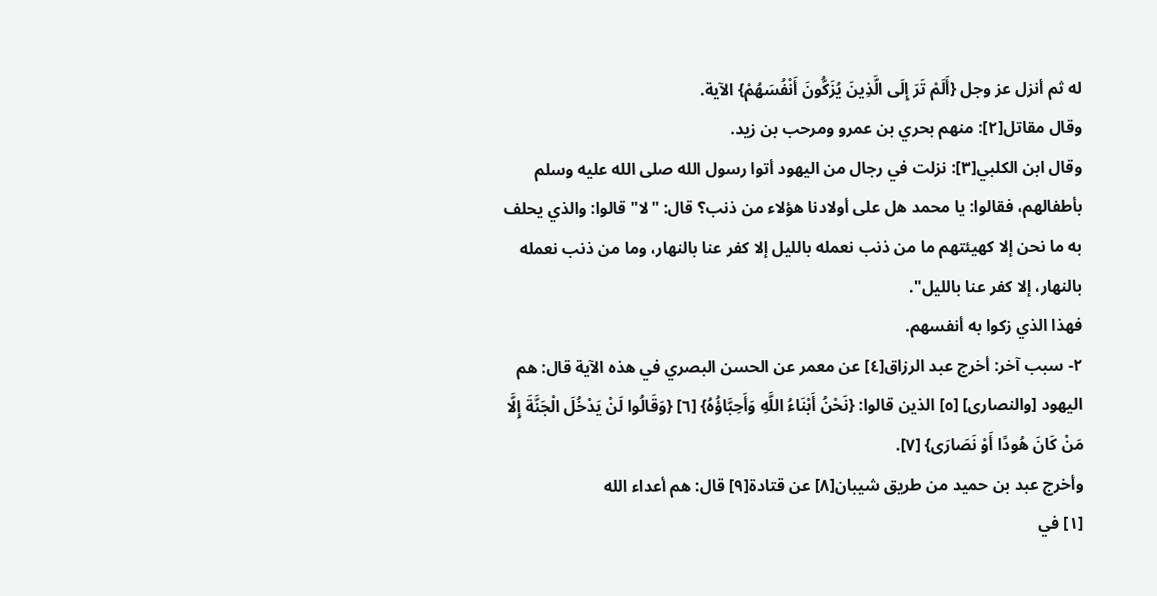له ثم أنزل عز وجل {أَلَمْ تَرَ إِلَى الَّذِينَ يُزَكُّونَ أَنْفُسَهُمْ} الآية.
وقال مقاتل[٢]: منهم بحري بن عمرو ومرحب بن زيد.
وقال ابن الكلبي[٣]: نزلت في رجال من اليهود أتوا رسول الله صلى الله عليه وسلم بأطفالهم، فقالوا: يا محمد هل على أولادنا هؤلاء من ذنب؟ قال: "لا" قالوا: والذي يحلف به ما نحن إلا كهيئتهم ما من ذنب نعمله بالليل إلا كفر عنا بالنهار، وما من ذنب نعمله بالنهار، إلا كفر عنا بالليل".
فهذا الذي زكوا به أنفسهم.
٢- سبب آخر: أخرج عبد الرزاق[٤] عن معمر عن الحسن البصري في هذه الآية قال: هم اليهود [والنصارى] [٥] الذين قالوا: {نَحْنُ أَبْنَاءُ اللَّهِ وَأَحِبَّاؤُهُ} [٦] {وَقَالُوا لَنْ يَدْخُلَ الْجَنَّةَ إِلَّا مَنْ كَانَ هُودًا أَوْ نَصَارَى} [٧].
وأخرج عبد بن حميد من طريق شيبان[٨] عن قتادة[٩] قال: هم أعداء الله
[١] في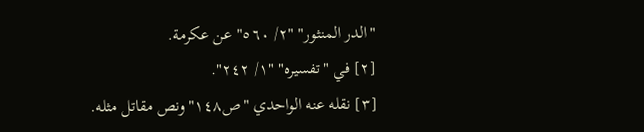"الدر المنثور" "٢/ ٥٦٠" عن عكرمة.
[٢] في "تفسيره" "١/ ٢٤٢".
[٣] نقله عنه الواحدي "ص١٤٨" ونص مقاتل مثله.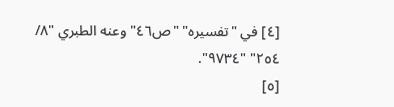[٤] في "تفسيره" "ص٤٦" وعنه الطبري "٨/ ٢٥٤" "٩٧٣٤".
[٥]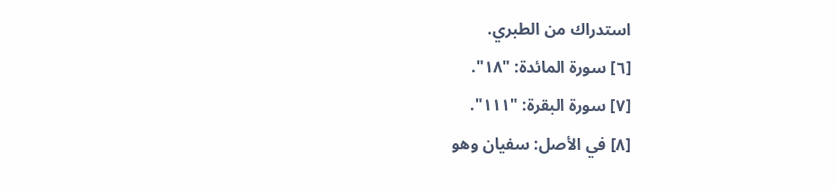استدراك من الطبري.
[٦] سورة المائدة: "١٨".
[٧] سورة البقرة: "١١١".
[٨] في الأصل: سفيان وهو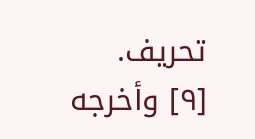تحريف.
[٩] وأخرجه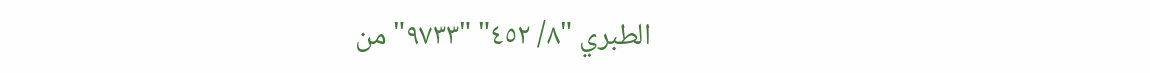الطبري "٨/ ٤٥٢" "٩٧٣٣" من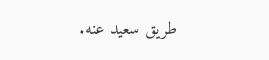طريق سعيد عنه.